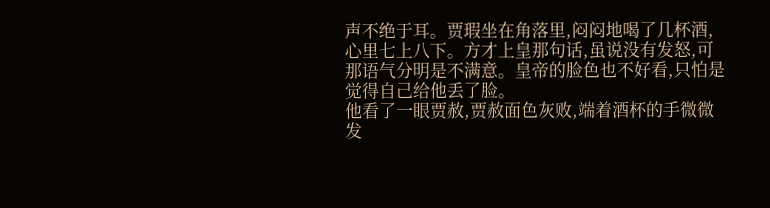声不绝于耳。贾瑕坐在角落里,闷闷地喝了几杯酒,心里七上八下。方才上皇那句话,虽说没有发怒,可那语气分明是不满意。皇帝的脸色也不好看,只怕是觉得自己给他丢了脸。
他看了一眼贾赦,贾赦面色灰败,端着酒杯的手微微发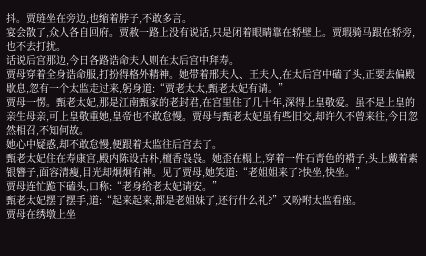抖。贾琏坐在旁边,也缩着脖子,不敢多言。
宴会散了,众人各自回府。贾赦一路上没有说话,只是闭着眼睛靠在轿壁上。贾瑕骑马跟在轿旁,也不去打扰。
话说后宫那边,今日各路诰命夫人则在太后宫中拜寿。
贾母穿着全身诰命服,打扮得格外精神。她带着邢夫人、王夫人,在太后宫中磕了头,正要去偏殿歇息,忽有一个太监走过来,躬身道:“贾老太太,甄老太妃有请。”
贾母一愣。甄老太妃,那是江南甄家的老封君,在宫里住了几十年,深得上皇敬爱。虽不是上皇的亲生母亲,可上皇敬重她,皇帝也不敢怠慢。贾母与甄老太妃虽有些旧交,却许久不曾来往,今日忽然相召,不知何故。
她心中疑惑,却不敢怠慢,便跟着太监往后宫去了。
甄老太妃住在寿康宫,殿内陈设古朴,檀香袅袅。她歪在榻上,穿着一件石青色的褙子,头上戴着素银簪子,面容清瘦,目光却炯炯有神。见了贾母,她笑道:“老姐姐来了?快坐,快坐。”
贾母连忙跪下磕头,口称:“老身给老太妃请安。”
甄老太妃摆了摆手,道:“起来起来,都是老姐妹了,还行什么礼?”又吩咐太监看座。
贾母在绣墩上坐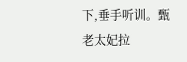下,垂手听训。甄老太妃拉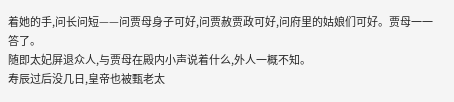着她的手,问长问短——问贾母身子可好,问贾赦贾政可好,问府里的姑娘们可好。贾母一一答了。
随即太妃屏退众人,与贾母在殿内小声说着什么,外人一概不知。
寿辰过后没几日,皇帝也被甄老太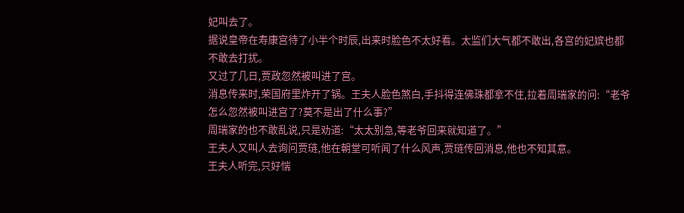妃叫去了。
据说皇帝在寿康宫待了小半个时辰,出来时脸色不太好看。太监们大气都不敢出,各宫的妃嫔也都不敢去打扰。
又过了几日,贾政忽然被叫进了宫。
消息传来时,荣国府里炸开了锅。王夫人脸色煞白,手抖得连佛珠都拿不住,拉着周瑞家的问:“老爷怎么忽然被叫进宫了?莫不是出了什么事?”
周瑞家的也不敢乱说,只是劝道:“太太别急,等老爷回来就知道了。”
王夫人又叫人去询问贾琏,他在朝堂可听闻了什么风声,贾琏传回消息,他也不知其意。
王夫人听完,只好惴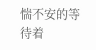惴不安的等待着